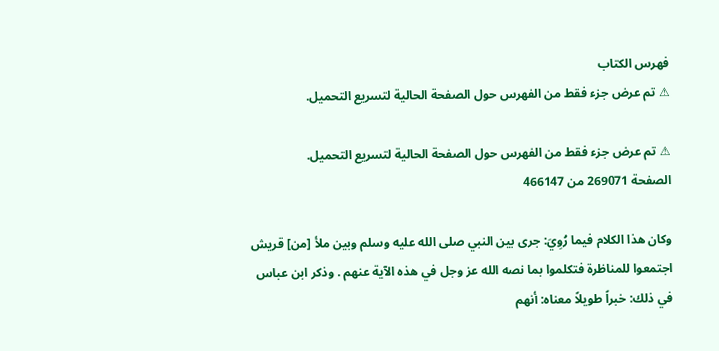فهرس الكتاب
⚠ تم عرض جزء فقط من الفهرس حول الصفحة الحالية لتسريع التحميل.

⚠ تم عرض جزء فقط من الفهرس حول الصفحة الحالية لتسريع التحميل.
الصفحة 269071 من 466147

وكان هذا الكلام فيما رُوِيَ: جرى بين النبي صلى الله عليه وسلم وبين ملأ [من] قريش اجتمعوا للمناظرة فتكلموا بما نصه الله عز وجل في هذه الآية عنهم . وذكر ابن عباس في ذلك: خبراً طويلاً معناه: أنهم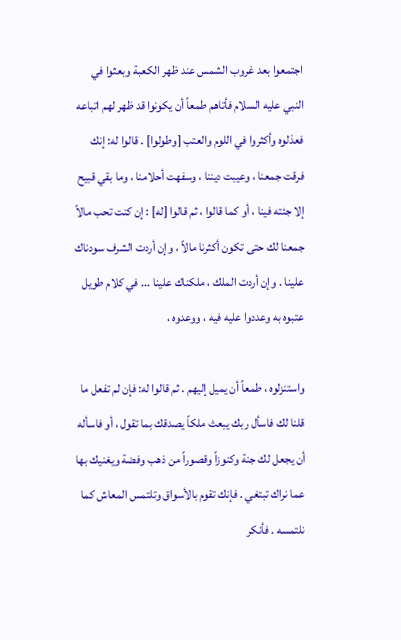اجتمعوا بعد غروب الشمس عند ظهر الكعبة وبعثوا في النبي عليه السلام فأتاهم طمعاً أن يكونوا قد ظهر لهم اتباعه فعذلوه وأكثروا في اللوم والعتب [وطولوا] . قالوا له: إنك فرقت جمعنا ، وعيبت ديننا ، وسفهت أحلامنا ، وما بقي قبيح إلا جئته فينا ، أو كما قالوا ، ثم قالوا [له] : إن كنت تحب مالاً جمعنا لك حتى تكون أكثرنا مالاً ، وإن أردت الشرف سودناك علينا . وإن أردت الملك ، ملكناك علينا ... في كلام طويل عتبوه به وعددوا عليه فيه ، ووعدوه ،

واستنزلوه ، طمعاً أن يميل إليهم . ثم قالوا له: فإن لم تفعل ما قلنا لك فاسأل ربك يبعث ملكاً يصدقك بما تقول ، أو فاسأله أن يجعل لك جنة وكنوزاً وقصوراً من ذهب وفضة ويغنيك بها عما نراك تبتغي . فإنك تقوم بالأسواق وتلتمس المعاش كما نلتمسه . فأنكر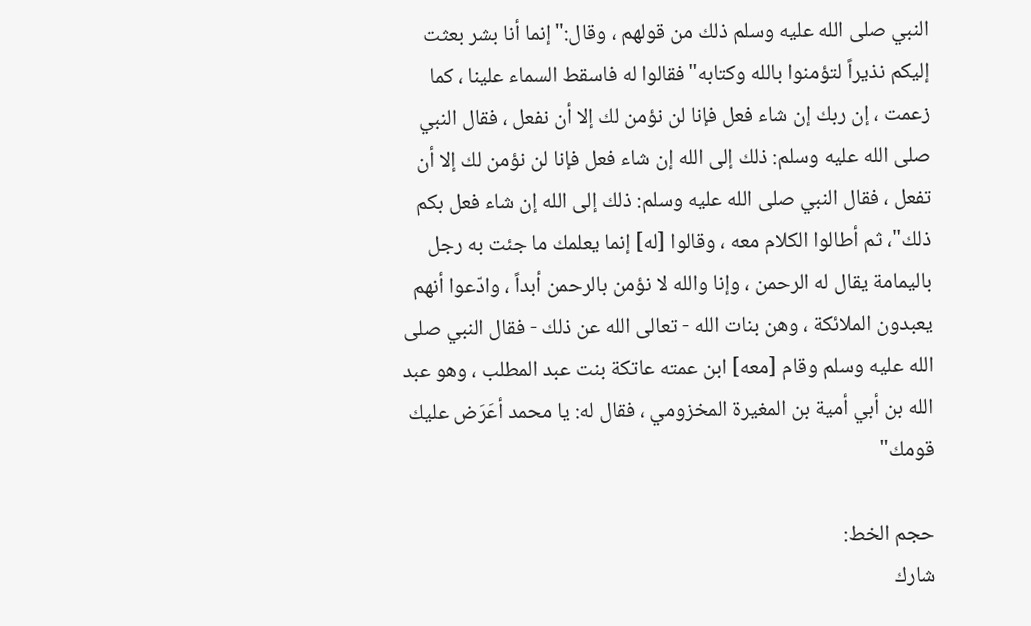النبي صلى الله عليه وسلم ذلك من قولهم ، وقال:"إنما أنا بشر بعثت إليكم نذيراً لتؤمنوا بالله وكتابه"فقالوا له فاسقط السماء علينا ، كما زعمت ، إن ربك إن شاء فعل فإنا لن نؤمن لك إلا أن نفعل ، فقال النبي صلى الله عليه وسلم: ذلك إلى الله إن شاء فعل فإنا لن نؤمن لك إلا أن تفعل ، فقال النبي صلى الله عليه وسلم: ذلك إلى الله إن شاء فعل بكم ذلك"، ثم أطالوا الكلام معه ، وقالوا [له] إنما يعلمك ما جئت به رجل باليمامة يقال له الرحمن ، وإنا والله لا نؤمن بالرحمن أبداً ، وادّعوا أنهم يعبدون الملائكة ، وهن بنات الله - تعالى الله عن ذلك - فقال النبي صلى الله عليه وسلم وقام [معه] ابن عمته عاتكة بنت عبد المطلب ، وهو عبد الله بن أبي أمية بن المغيرة المخزومي ، فقال له: يا محمد أعَرَض عليك قومك"

حجم الخط:
شارك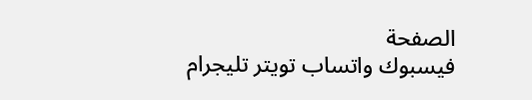الصفحة
فيسبوك واتساب تويتر تليجرام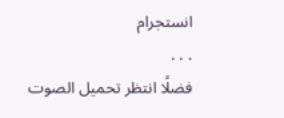انستجرام
. . .
فضلًا انتظر تحميل الصوت